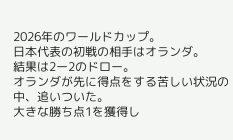2026年のワールドカップ。
日本代表の初戦の相手はオランダ。
結果は2ー2のドロー。
オランダが先に得点をする苦しい状況の中、追いついた。
大きな勝ち点1を獲得し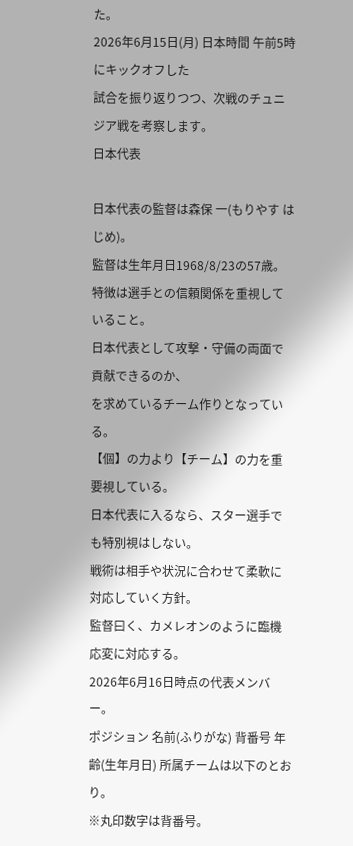た。
2026年6月15日(月) 日本時間 午前5時にキックオフした
試合を振り返りつつ、次戦のチュニジア戦を考察します。
日本代表

日本代表の監督は森保 一(もりやす はじめ)。
監督は生年月日1968/8/23の57歳。
特徴は選手との信頼関係を重視していること。
日本代表として攻撃・守備の両面で貢献できるのか、
を求めているチーム作りとなっている。
【個】の力より【チーム】の力を重要視している。
日本代表に入るなら、スター選手でも特別視はしない。
戦術は相手や状況に合わせて柔軟に対応していく方針。
監督曰く、カメレオンのように臨機応変に対応する。
2026年6月16日時点の代表メンバー。
ポジション 名前(ふりがな) 背番号 年齢(生年月日) 所属チームは以下のとおり。
※丸印数字は背番号。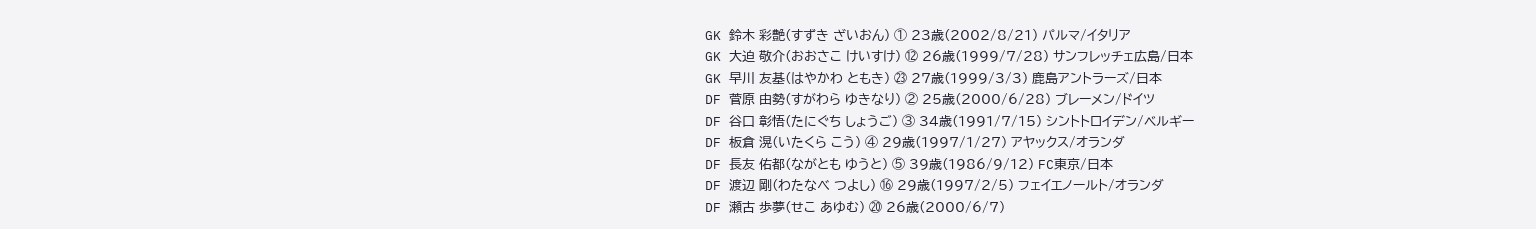GK 鈴木 彩艶(すずき ざいおん) ① 23歳(2002/8/21) パルマ/イタリア
GK 大迫 敬介(おおさこ けいすけ) ⑫ 26歳(1999/7/28) サンフレッチェ広島/日本
GK 早川 友基(はやかわ ともき) ㉓ 27歳(1999/3/3) 鹿島アントラーズ/日本
DF 菅原 由勢(すがわら ゆきなり) ② 25歳(2000/6/28) ブレーメン/ドイツ
DF 谷口 彰悟(たにぐち しょうご) ③ 34歳(1991/7/15) シントトロイデン/ベルギー
DF 板倉 滉(いたくら こう) ④ 29歳(1997/1/27) アヤックス/オランダ
DF 長友 佑都(ながとも ゆうと) ⑤ 39歳(1986/9/12) FC東京/日本
DF 渡辺 剛(わたなべ つよし) ⑯ 29歳(1997/2/5) フェイエノールト/オランダ
DF 瀬古 歩夢(せこ あゆむ) ⑳ 26歳(2000/6/7)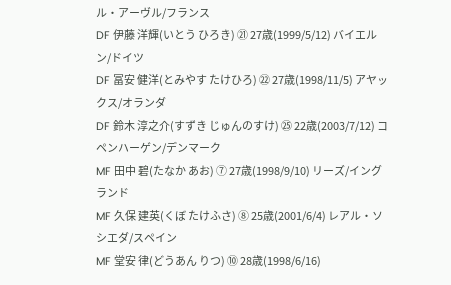ル・アーヴル/フランス
DF 伊藤 洋輝(いとう ひろき) ㉑ 27歳(1999/5/12) バイエルン/ドイツ
DF 冨安 健洋(とみやす たけひろ) ㉒ 27歳(1998/11/5) アヤックス/オランダ
DF 鈴木 淳之介(すずき じゅんのすけ) ㉕ 22歳(2003/7/12) コペンハーゲン/デンマーク
MF 田中 碧(たなか あお) ⑦ 27歳(1998/9/10) リーズ/イングランド
MF 久保 建英(くぼ たけふさ) ⑧ 25歳(2001/6/4) レアル・ソシエダ/スペイン
MF 堂安 律(どうあん りつ) ⑩ 28歳(1998/6/16)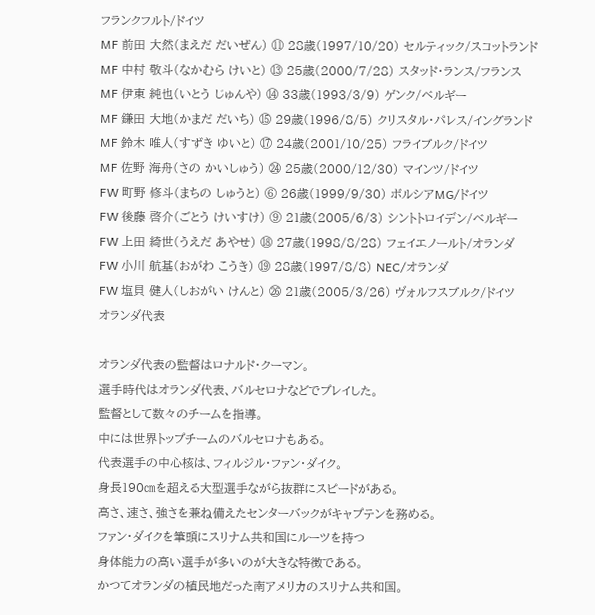フランクフルト/ドイツ
MF 前田 大然(まえだ だいぜん) ⑪ 28歳(1997/10/20) セルティック/スコットランド
MF 中村 敬斗(なかむら けいと) ⑬ 25歳(2000/7/28) スタッド・ランス/フランス
MF 伊東 純也(いとう じゅんや) ⑭ 33歳(1993/3/9) ゲンク/ベルギー
MF 鎌田 大地(かまだ だいち) ⑮ 29歳(1996/8/5) クリスタル・パレス/イングランド
MF 鈴木 唯人(すずき ゆいと) ⑰ 24歳(2001/10/25) フライブルク/ドイツ
MF 佐野 海舟(さの かいしゅう) ㉔ 25歳(2000/12/30) マインツ/ドイツ
FW 町野 修斗(まちの しゅうと) ⑥ 26歳(1999/9/30) ボルシアMG/ドイツ
FW 後藤 啓介(ごとう けいすけ) ⑨ 21歳(2005/6/3) シントトロイデン/ベルギー
FW 上田 綺世(うえだ あやせ) ⑱ 27歳(1998/8/28) フェイエノールト/オランダ
FW 小川 航基(おがわ こうき) ⑲ 28歳(1997/8/8) NEC/オランダ
FW 塩貝 健人(しおがい けんと) ㉖ 21歳(2005/3/26) ヴォルフスブルク/ドイツ
オランダ代表

オランダ代表の監督はロナルド・クーマン。
選手時代はオランダ代表、バルセロナなどでプレイした。
監督として数々のチームを指導。
中には世界トップチームのバルセロナもある。
代表選手の中心核は、フィルジル・ファン・ダイク。
身長190㎝を超える大型選手ながら抜群にスピードがある。
高さ、速さ、強さを兼ね備えたセンターバックがキャプテンを務める。
ファン・ダイクを筆頭にスリナム共和国にルーツを持つ
身体能力の高い選手が多いのが大きな特徴である。
かつてオランダの植民地だった南アメリカのスリナム共和国。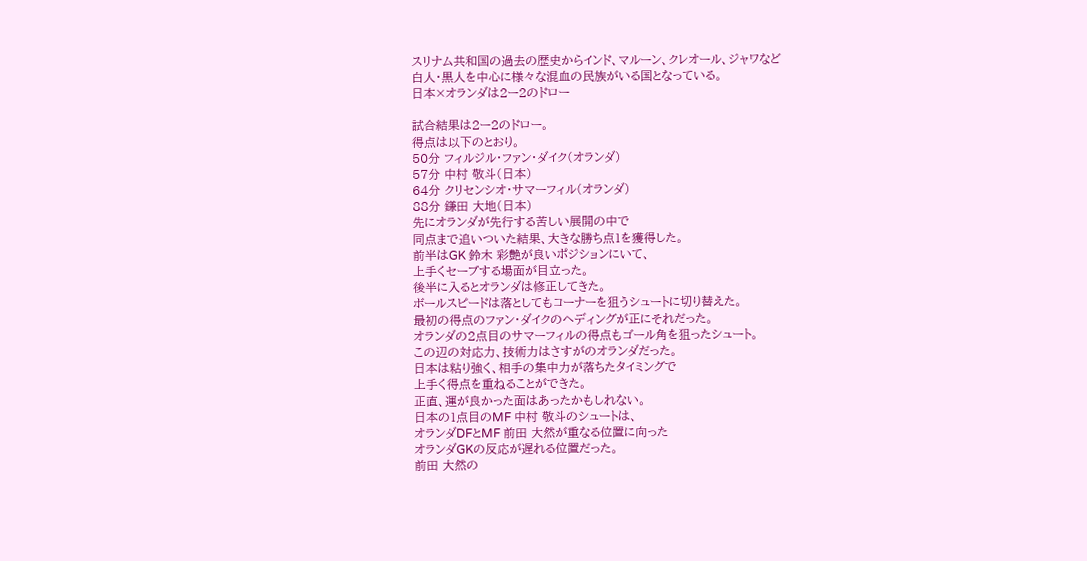スリナム共和国の過去の歴史からインド、マルーン、クレオール、ジャワなど
白人・黒人を中心に様々な混血の民族がいる国となっている。
日本×オランダは2ー2のドロー

試合結果は2ー2のドロー。
得点は以下のとおり。
50分 フィルジル・ファン・ダイク(オランダ)
57分 中村 敬斗(日本)
64分 クリセンシオ・サマーフィル(オランダ)
88分 鎌田 大地(日本)
先にオランダが先行する苦しい展開の中で
同点まで追いついた結果、大きな勝ち点1を獲得した。
前半はGK 鈴木 彩艶が良いポジションにいて、
上手くセーブする場面が目立った。
後半に入るとオランダは修正してきた。
ボールスピードは落としてもコーナーを狙うシュートに切り替えた。
最初の得点のファン・ダイクのヘディングが正にそれだった。
オランダの2点目のサマーフィルの得点もゴール角を狙ったシュート。
この辺の対応力、技術力はさすがのオランダだった。
日本は粘り強く、相手の集中力が落ちたタイミングで
上手く得点を重ねることができた。
正直、運が良かった面はあったかもしれない。
日本の1点目のMF 中村 敬斗のシュートは、
オランダDFとMF 前田 大然が重なる位置に向った
オランダGKの反応が遅れる位置だった。
前田 大然の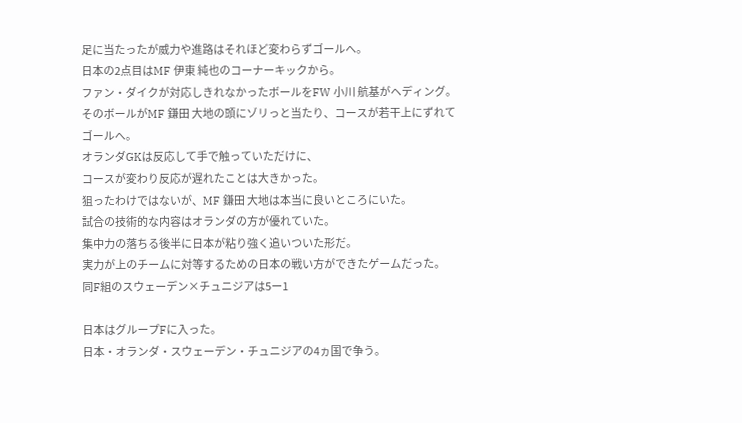足に当たったが威力や進路はそれほど変わらずゴールへ。
日本の2点目はMF 伊東 純也のコーナーキックから。
ファン・ダイクが対応しきれなかったボールをFW 小川 航基がヘディング。
そのボールがMF 鎌田 大地の頭にゾリっと当たり、コースが若干上にずれてゴールへ。
オランダGKは反応して手で触っていただけに、
コースが変わり反応が遅れたことは大きかった。
狙ったわけではないが、MF 鎌田 大地は本当に良いところにいた。
試合の技術的な内容はオランダの方が優れていた。
集中力の落ちる後半に日本が粘り強く追いついた形だ。
実力が上のチームに対等するための日本の戦い方ができたゲームだった。
同F組のスウェーデン×チュニジアは5ー1

日本はグループFに入った。
日本・オランダ・スウェーデン・チュニジアの4ヵ国で争う。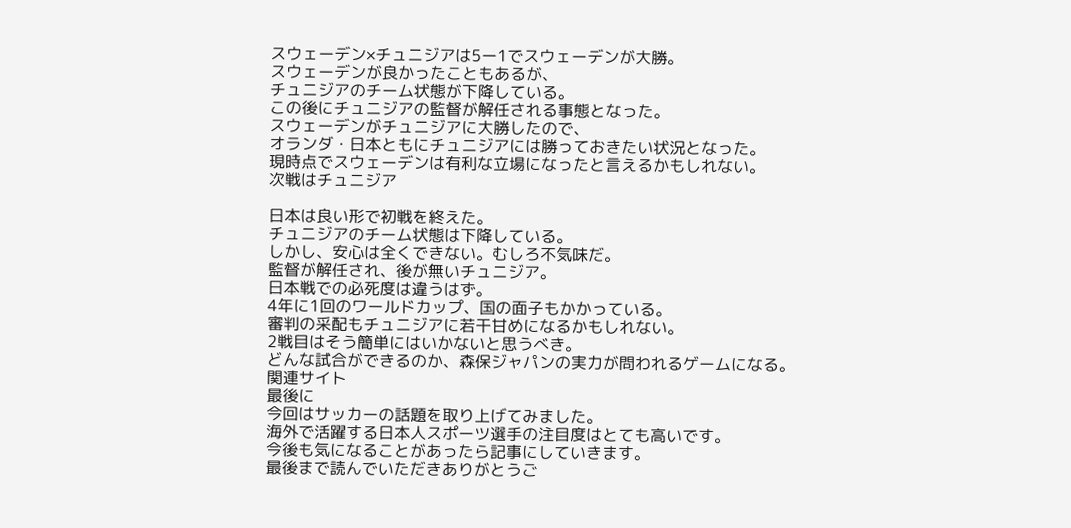スウェーデン×チュニジアは5ー1でスウェーデンが大勝。
スウェーデンが良かったこともあるが、
チュニジアのチーム状態が下降している。
この後にチュニジアの監督が解任される事態となった。
スウェーデンがチュニジアに大勝したので、
オランダ・日本ともにチュニジアには勝っておきたい状況となった。
現時点でスウェーデンは有利な立場になったと言えるかもしれない。
次戦はチュニジア

日本は良い形で初戦を終えた。
チュニジアのチーム状態は下降している。
しかし、安心は全くできない。むしろ不気味だ。
監督が解任され、後が無いチュニジア。
日本戦での必死度は違うはず。
4年に1回のワールドカップ、国の面子もかかっている。
審判の采配もチュニジアに若干甘めになるかもしれない。
2戦目はそう簡単にはいかないと思うべき。
どんな試合ができるのか、森保ジャパンの実力が問われるゲームになる。
関連サイト
最後に
今回はサッカーの話題を取り上げてみました。
海外で活躍する日本人スポーツ選手の注目度はとても高いです。
今後も気になることがあったら記事にしていきます。
最後まで読んでいただきありがとうご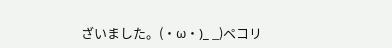ざいました。(・ω・)_ _)ペコリ